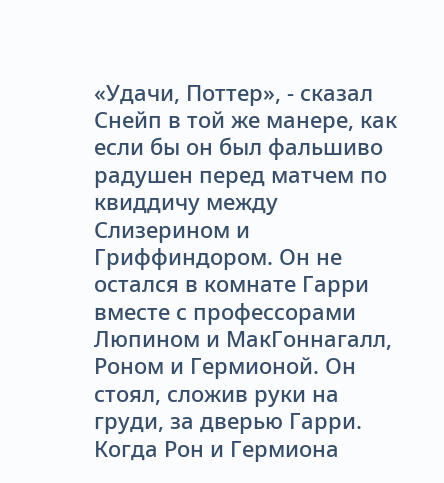«Удачи, Поттер», - сказал Снейп в той же манере, как если бы он был фальшиво радушен перед матчем по квиддичу между Слизерином и Гриффиндором. Он не остался в комнате Гарри вместе с профессорами Люпином и МакГоннагалл, Роном и Гермионой. Он стоял, сложив руки на груди, за дверью Гарри.
Когда Рон и Гермиона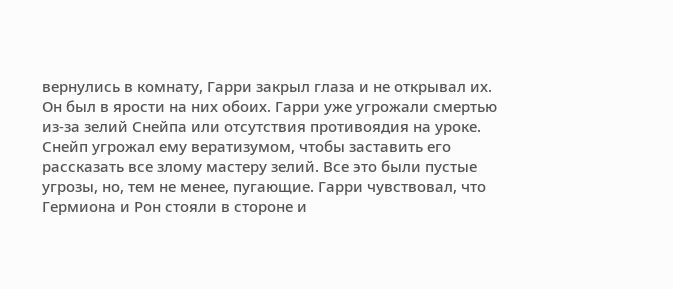вернулись в комнату, Гарри закрыл глаза и не открывал их. Он был в ярости на них обоих. Гарри уже угрожали смертью из-за зелий Снейпа или отсутствия противоядия на уроке. Снейп угрожал ему вератизумом, чтобы заставить его рассказать все злому мастеру зелий. Все это были пустые угрозы, но, тем не менее, пугающие. Гарри чувствовал, что Гермиона и Рон стояли в стороне и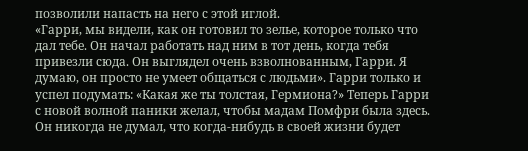позволили напасть на него с этой иглой.
«Гарри, мы видели, как он готовил то зелье, которое только что дал тебе. Он начал работать над ним в тот день, когда тебя привезли сюда. Он выглядел очень взволнованным, Гарри. Я думаю, он просто не умеет общаться с людьми». Гарри только и успел подумать: «Какая же ты толстая, Гермиона?» Теперь Гарри с новой волной паники желал, чтобы мадам Помфри была здесь. Он никогда не думал, что когда-нибудь в своей жизни будет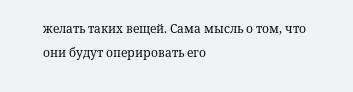желать таких вещей. Сама мысль о том, что они будут оперировать его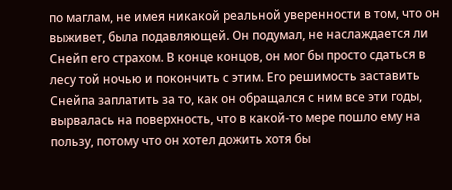по маглам, не имея никакой реальной уверенности в том, что он выживет, была подавляющей. Он подумал, не наслаждается ли Снейп его страхом. В конце концов, он мог бы просто сдаться в лесу той ночью и покончить с этим. Его решимость заставить Снейпа заплатить за то, как он обращался с ним все эти годы, вырвалась на поверхность, что в какой-то мере пошло ему на пользу, потому что он хотел дожить хотя бы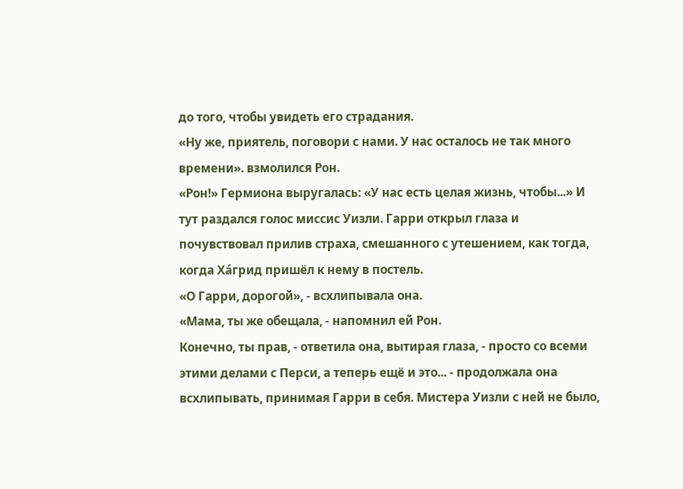до того, чтобы увидеть его страдания.
«Ну же, приятель, поговори с нами. У нас осталось не так много времени». взмолился Рон.
«Рон!» Гермиона выругалась: «У нас есть целая жизнь, чтобы...» И тут раздался голос миссис Уизли. Гарри открыл глаза и почувствовал прилив страха, смешанного с утешением, как тогда, когда Ха́грид пришёл к нему в постель.
«О Гарри, дорогой», - всхлипывала она.
«Мама, ты же обещала, - напомнил ей Рон.
Конечно, ты прав, - ответила она, вытирая глаза, - просто со всеми этими делами с Перси, а теперь ещё и это... - продолжала она всхлипывать, принимая Гарри в себя. Мистера Уизли с ней не было,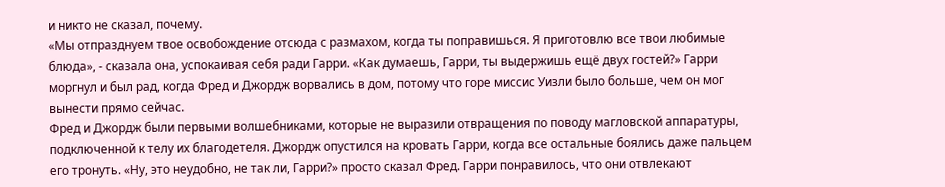и никто не сказал, почему.
«Мы отпразднуем твое освобождение отсюда с размахом, когда ты поправишься. Я приготовлю все твои любимые блюда», - сказала она, успокаивая себя ради Гарри. «Как думаешь, Гарри, ты выдержишь ещё двух гостей?» Гарри моргнул и был рад, когда Фред и Джордж ворвались в дом, потому что горе миссис Уизли было больше, чем он мог вынести прямо сейчас.
Фред и Джордж были первыми волшебниками, которые не выразили отвращения по поводу магловской аппаратуры, подключенной к телу их благодетеля. Джордж опустился на кровать Гарри, когда все остальные боялись даже пальцем его тронуть. «Ну, это неудобно, не так ли, Гарри?» просто сказал Фред. Гарри понравилось, что они отвлекают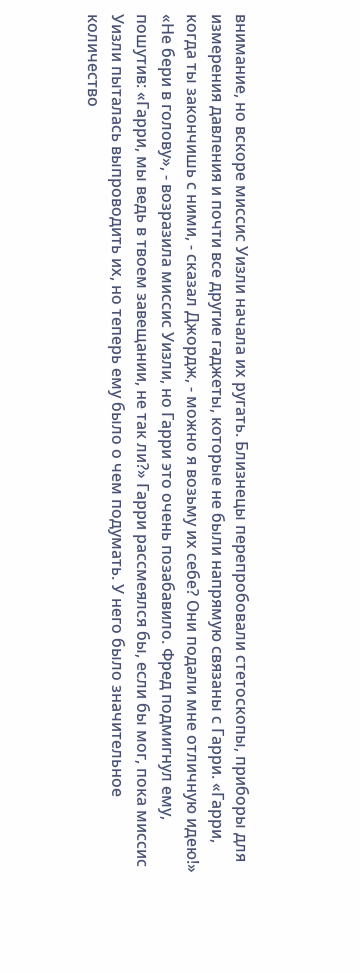внимание, но вскоре миссис Уизли начала их ругать. Близнецы перепробовали стетоскопы, приборы для измерения давления и почти все другие гаджеты, которые не были напрямую связаны с Гарри. «Гарри, когда ты закончишь с ними, - сказал Джордж, - можно я возьму их себе? Они подали мне отличную идею!»
«Не бери в голову», - возразила миссис Уизли, но Гарри это очень позабавило. Фред подмигнул ему, пошутив: «Гарри, мы ведь в твоем завещании, не так ли?» Гарри рассмеялся бы, если бы мог, пока миссис Уизли пыталась выпроводить их, но теперь ему было о чем подумать. У него было значительное количество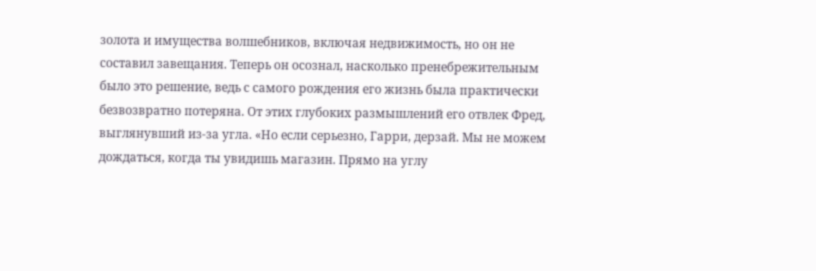золота и имущества волшебников, включая недвижимость, но он не составил завещания. Теперь он осознал, насколько пренебрежительным было это решение, ведь с самого рождения его жизнь была практически безвозвратно потеряна. От этих глубоких размышлений его отвлек Фред, выглянувший из-за угла. «Но если серьезно, Гарри, дерзай. Мы не можем дождаться, когда ты увидишь магазин. Прямо на углу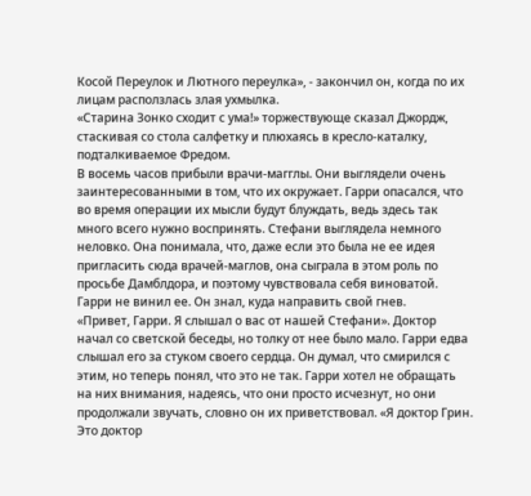Косой Переулок и Лютного переулка», - закончил он, когда по их лицам расползлась злая ухмылка.
«Старина Зонко сходит с ума!» торжествующе сказал Джордж, стаскивая со стола салфетку и плюхаясь в кресло-каталку, подталкиваемое Фредом.
В восемь часов прибыли врачи-магглы. Они выглядели очень заинтересованными в том, что их окружает. Гарри опасался, что во время операции их мысли будут блуждать, ведь здесь так много всего нужно воспринять. Стефани выглядела немного неловко. Она понимала, что, даже если это была не ее идея пригласить сюда врачей-маглов, она сыграла в этом роль по просьбе Дамблдора, и поэтому чувствовала себя виноватой. Гарри не винил ее. Он знал, куда направить свой гнев.
«Привет, Гарри. Я слышал о вас от нашей Стефани». Доктор начал со светской беседы, но толку от нее было мало. Гарри едва слышал его за стуком своего сердца. Он думал, что смирился с этим, но теперь понял, что это не так. Гарри хотел не обращать на них внимания, надеясь, что они просто исчезнут, но они продолжали звучать, словно он их приветствовал. «Я доктор Грин. Это доктор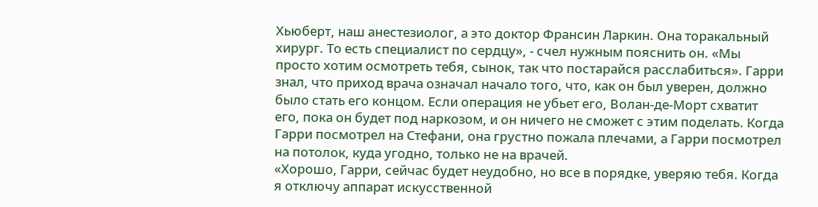Хьюберт, наш анестезиолог, а это доктор Франсин Ларкин. Она торакальный хирург. То есть специалист по сердцу», - счел нужным пояснить он. «Мы просто хотим осмотреть тебя, сынок, так что постарайся расслабиться». Гарри знал, что приход врача означал начало того, что, как он был уверен, должно было стать его концом. Если операция не убьет его, Волан-де-Морт схватит его, пока он будет под наркозом, и он ничего не сможет с этим поделать. Когда Гарри посмотрел на Стефани, она грустно пожала плечами, а Гарри посмотрел на потолок, куда угодно, только не на врачей.
«Хорошо, Гарри, сейчас будет неудобно, но все в порядке, уверяю тебя. Когда я отключу аппарат искусственной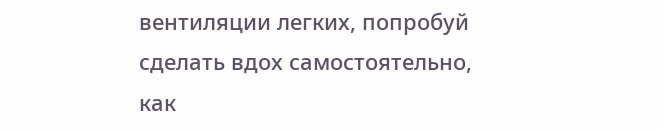вентиляции легких, попробуй сделать вдох самостоятельно, как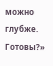можно глубже. Готовы?»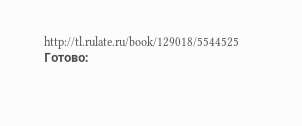http://tl.rulate.ru/book/129018/5544525
Готово: